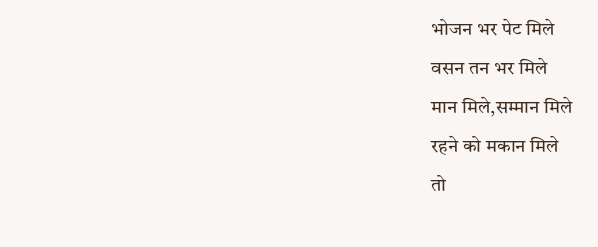भोजन भर पेट मिले
वसन तन भर मिले
मान मिले,सम्मान मिले
रहने को मकान मिले
तो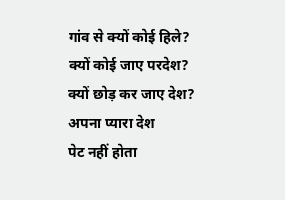गांव से क्यों कोई हिले?
क्यों कोई जाए परदेश?
क्यों छोड़ कर जाए देश?
अपना प्यारा देश
पेट नहीं होता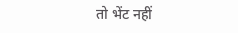तो भेंट नहीं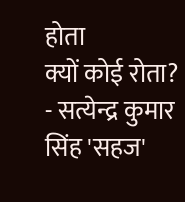होता
क्यों कोई रोता?
- सत्येन्द्र कुमार सिंह 'सहज'